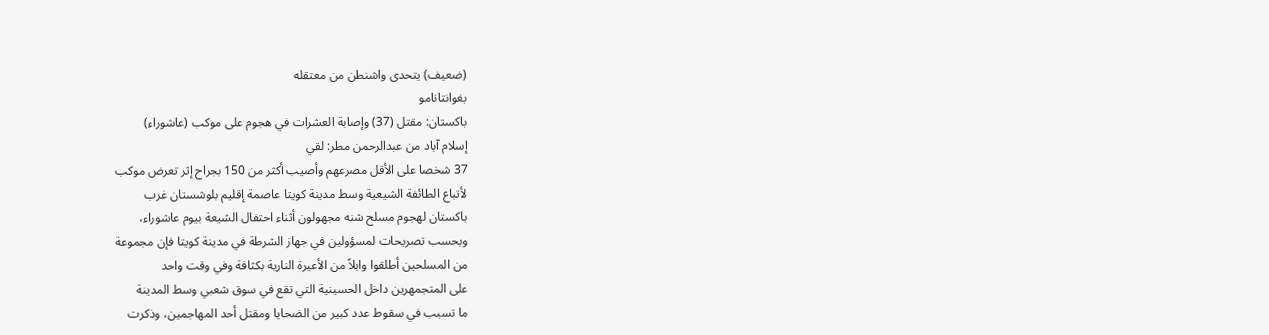(ضعيف) يتحدى واشنطن من معتقله
بغوانتانامو
باكستان: مقتل (37) وإصابة العشرات في هجوم على موكب (عاشوراء)
إسلام آباد من عبدالرحمن مطر: لقي
37 شخصا على الأقل مصرعهم وأصيب أكثر من 150 بجراح إثر تعرض موكب
لأتباع الطائفة الشيعية وسط مدينة كويتا عاصمة إقليم بلوشستان غرب
باكستان لهجوم مسلح شنه مجهولون أثناء احتفال الشيعة بيوم عاشوراء،
وبحسب تصريحات لمسؤولين في جهاز الشرطة في مدينة كويتا فإن مجموعة
من المسلحين أطلقوا وابلاً من الأعيرة النارية بكثافة وفي وقت واحد
على المتجمهرين داخل الحسينية التي تقع في سوق شعبي وسط المدينة
ما تسبب في سقوط عدد كبير من الضحايا ومقتل أحد المهاجمين، وذكرت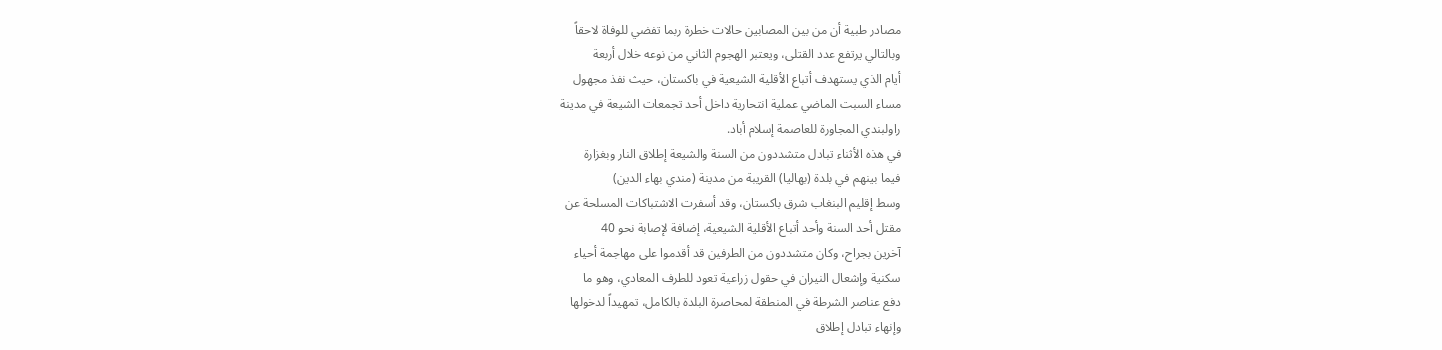مصادر طبية أن من بين المصابين حالات خطرة ربما تفضي للوفاة لاحقاً
وبالتالي يرتفع عدد القتلى، ويعتبر الهجوم الثاني من نوعه خلال أربعة
أيام الذي يستهدف أتباع الأقلية الشيعية في باكستان، حيث نفذ مجهول
مساء السبت الماضي عملية انتحارية داخل أحد تجمعات الشيعة في مدينة
راولبندي المجاورة للعاصمة إسلام أباد.
في هذه الأثناء تبادل متشددون من السنة والشيعة إطلاق النار وبغزارة
فيما بينهم في بلدة (بهاليا) القريبة من مدينة (مندي بهاء الدين)
وسط إقليم البنغاب شرق باكستان، وقد أسفرت الاشتباكات المسلحة عن
مقتل أحد السنة وأحد أتباع الأقلية الشيعية، إضافة لإصابة نحو 40
آخرين بجراح، وكان متشددون من الطرفين قد أقدموا على مهاجمة أحياء
سكنية وإشعال النيران في حقول زراعية تعود للطرف المعادي، وهو ما
دفع عناصر الشرطة في المنطقة لمحاصرة البلدة بالكامل، تمهيداً لدخولها
وإنهاء تبادل إطلاق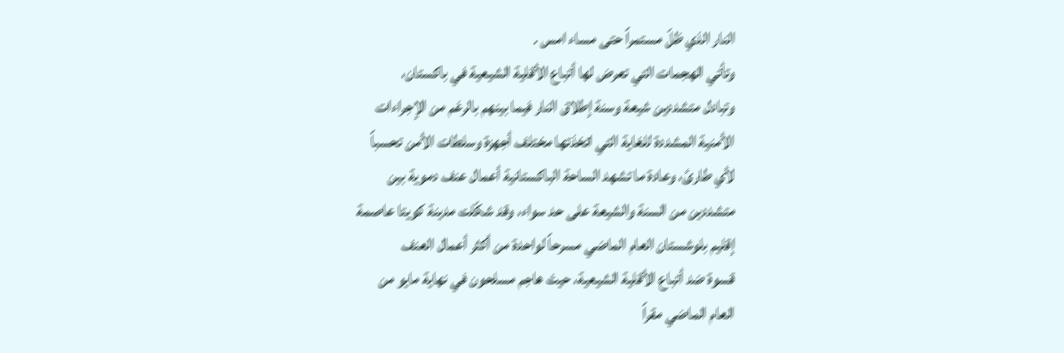النار الذي ظلّ مستمراً حتى مساء امس .
وتأتي الهجمات التي تعرض لها أتباع الأقلية الشيعية في باكستان،
وتبادل متشددين شيعة وسنة إطلاق النار فيما بينهم بالرغم من الإجراءات
الأمنية المشددة للغاية التي اتخذتها مختلف أجهزة وسلطات الأمن تحسباً
لأي طارئ، وعادة ما تشهد الساحة الباكستانية أعمال عنف دموية بين
متشددين من السنة والشيعة على حد سواء، وقد شكّلت مدينة كويتا عاصمة
إقليم بلوشستان العام الماضي مسرحاً لواحدة من أكثر أعمال العنف
قسوة ضد أتباع الأقلية الشيعية، حيث هاجم مسلحون في نهاية مايو من
العام الماضي مقراً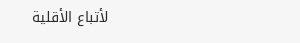لأتباع الأقلية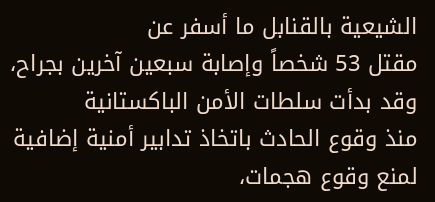الشيعية بالقنابل ما أسفر عن
مقتل 53 شخصاً وإصابة سبعين آخرين بجراح، وقد بدأت سلطات الأمن الباكستانية
منذ وقوع الحادث باتخاذ تدابير أمنية إضافية لمنع وقوع هجمات،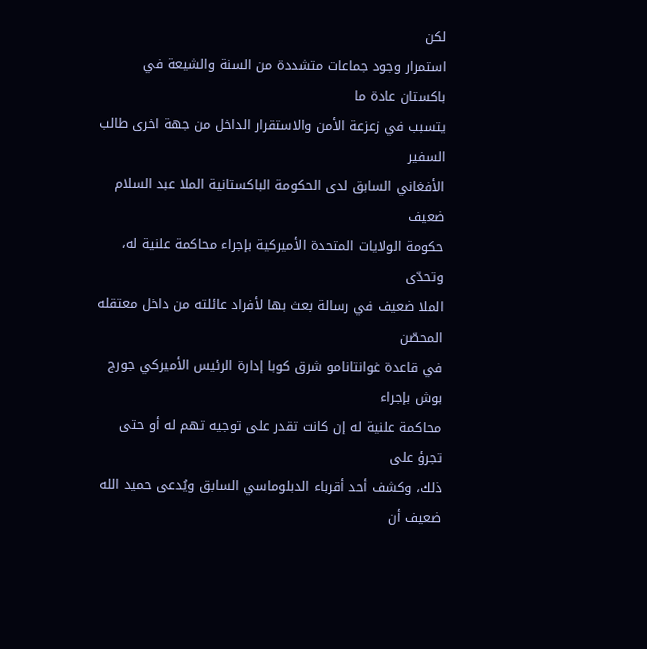لكن
استمرار وجود جماعات متشددة من السنة والشيعة في باكستان عادة ما
يتسبب في زعزعة الأمن والاستقرار الداخل من جهة اخرى طالب السفير
الأفغاني السابق لدى الحكومة الباكستانية الملا عبد السلام ضعيف
حكومة الولايات المتحدة الأميركية بإجراء محاكمة علنية له، وتحدّى
الملا ضعيف في رسالة بعث بها لأفراد عائلته من داخل معتقله المحصّن
في قاعدة غوانتانامو شرق كوبا إدارة الرئيس الأميركي جورج بوش بإجراء
محاكمة علنية له إن كانت تقدر على توجيه تهم له أو حتى تجرؤ على
ذلك، وكشف أحد أقرباء الدبلوماسي السابق ويُدعى حميد الله ضعيف أن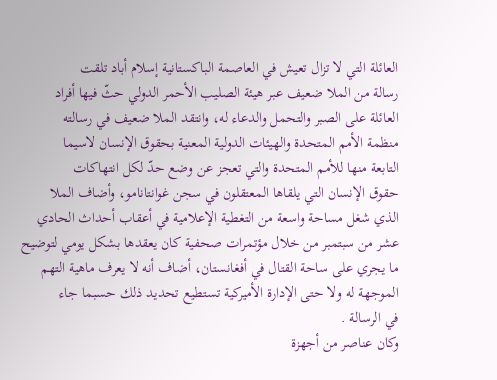العائلة التي لا تزال تعيش في العاصمة الباكستانية إسلام أباد تلقت
رسالة من الملا ضعيف عبر هيئة الصليب الأحمر الدولي حثّ فيها أفراد
العائلة على الصبر والتحمل والدعاء له، وانتقد الملا ضعيف في رسالته
منظمة الأمم المتحدة والهيئات الدولية المعنية بحقوق الإنسان لاسيما
التابعة منها للأمم المتحدة والتي تعجز عن وضع حدّ لكل انتهاكات
حقوق الإنسان التي يلقاها المعتقلون في سجن غوانتانامو، وأضاف الملا
الذي شغل مساحة واسعة من التغطية الإعلامية في أعقاب أحداث الحادي
عشر من سبتمبر من خلال مؤتمرات صحفية كان يعقدها بشكل يومي لتوضيح
ما يجري على ساحة القتال في أفغانستان، أضاف أنه لا يعرف ماهية التهم
الموجهة له ولا حتى الإدارة الأميركية تستطيع تحديد ذلك حسبما جاء
في الرسالة .
وكان عناصر من أجهزة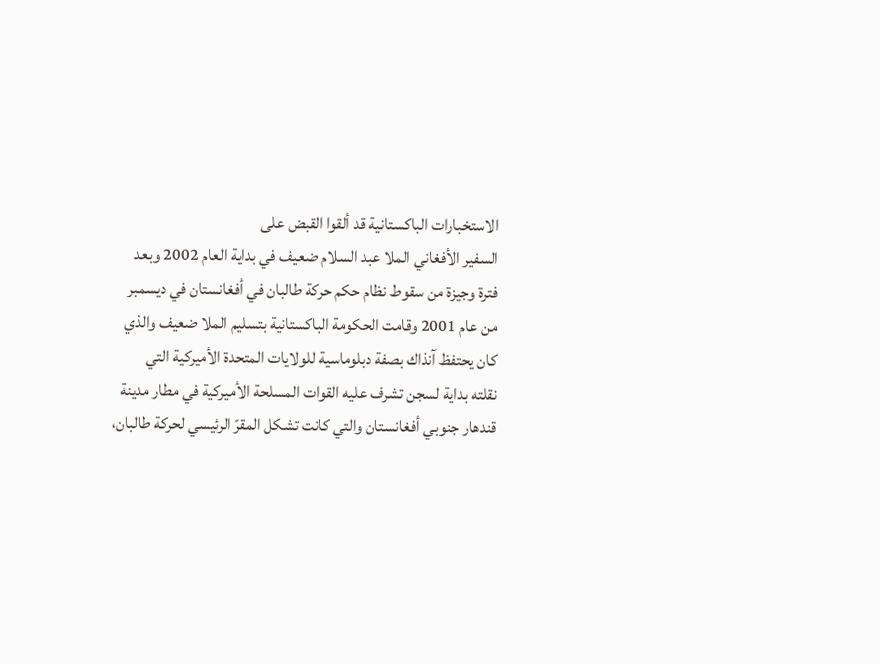الاستخبارات الباكستانية قد ألقوا القبض على
السفير الأفغاني الملا عبد السلام ضعيف في بداية العام 2002 وبعد
فترة وجيزة من سقوط نظام حكم حركة طالبان في أفغانستان في ديسمبر
من عام 2001 وقامت الحكومة الباكستانية بتسليم الملا ضعيف والذي
كان يحتفظ آنذاك بصفة دبلوماسية للولايات المتحدة الأميركية التي
نقلته بداية لسجن تشرف عليه القوات المسلحة الأميركية في مطار مدينة
قندهار جنوبي أفغانستان والتي كانت تشكل المقرّ الرئيسي لحركة طالبان،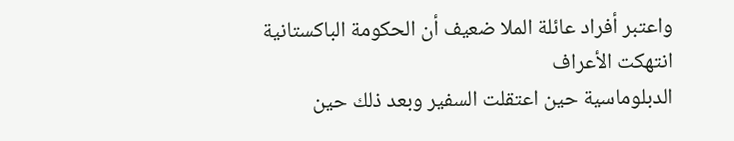واعتبر أفراد عائلة الملا ضعيف أن الحكومة الباكستانية انتهكت الأعراف
الدبلوماسية حين اعتقلت السفير وبعد ذلك حين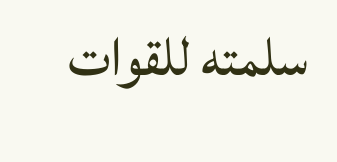سلمته للقوات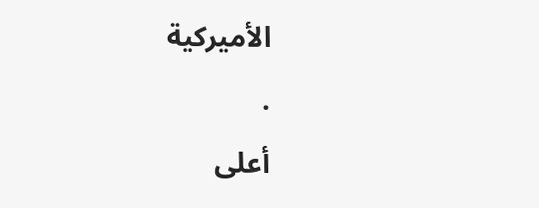الأميركية
.
أعلى